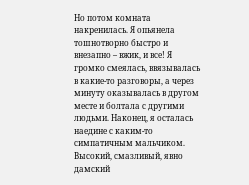Но потом комната накренилась. Я опьянела тошнотворно быстро и внезапно – вжик, и все! Я громко смеялась, ввязывалась в какие-то разговоры, а через минуту оказывалась в другом месте и болтала с другими людьми. Наконец, я осталась наедине с каким-то симпатичным мальчиком. Высокий, смазливый, явно дамский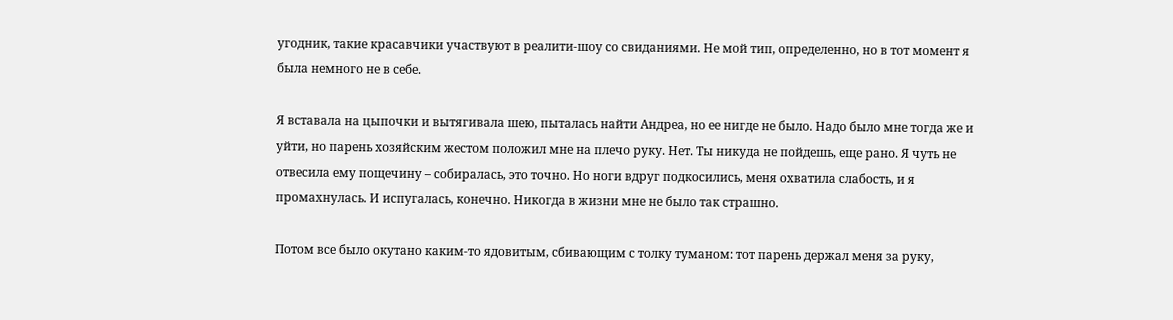угодник, такие красавчики участвуют в реалити-шоу со свиданиями. Не мой тип, определенно, но в тот момент я была немного не в себе.

Я вставала на цыпочки и вытягивала шею, пыталась найти Андреа, но ее нигде не было. Надо было мне тогда же и уйти, но парень хозяйским жестом положил мне на плечо руку. Нет. Ты никуда не пойдешь, еще рано. Я чуть не отвесила ему пощечину – собиралась, это точно. Но ноги вдруг подкосились, меня охватила слабость, и я промахнулась. И испугалась, конечно. Никогда в жизни мне не было так страшно.

Потом все было окутано каким-то ядовитым, сбивающим с толку туманом: тот парень держал меня за руку,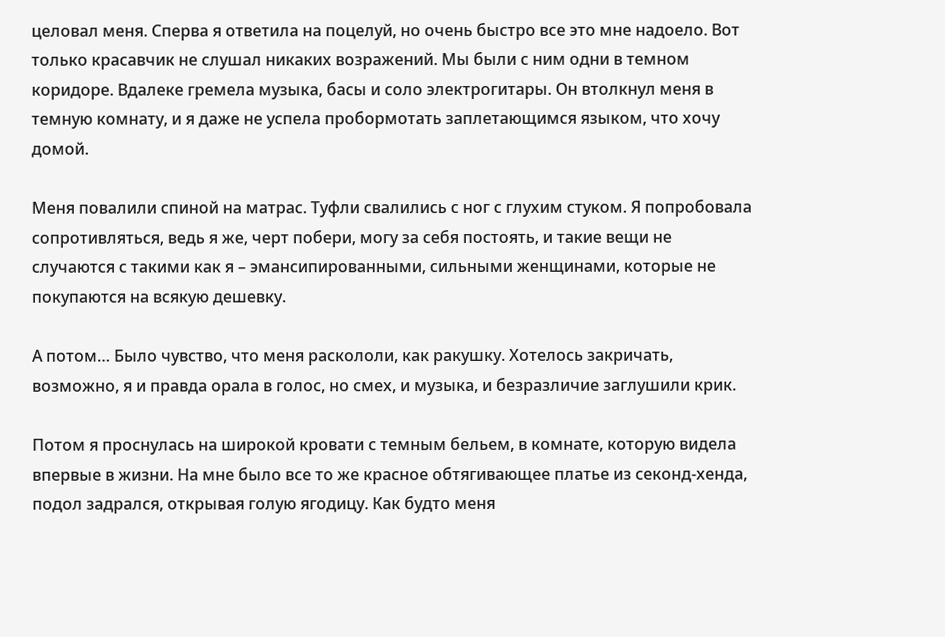целовал меня. Сперва я ответила на поцелуй, но очень быстро все это мне надоело. Вот только красавчик не слушал никаких возражений. Мы были с ним одни в темном коридоре. Вдалеке гремела музыка, басы и соло электрогитары. Он втолкнул меня в темную комнату, и я даже не успела пробормотать заплетающимся языком, что хочу домой.

Меня повалили спиной на матрас. Туфли свалились с ног с глухим стуком. Я попробовала сопротивляться, ведь я же, черт побери, могу за себя постоять, и такие вещи не случаются с такими как я – эмансипированными, сильными женщинами, которые не покупаются на всякую дешевку.

А потом… Было чувство, что меня раскололи, как ракушку. Хотелось закричать, возможно, я и правда орала в голос, но смех, и музыка, и безразличие заглушили крик.

Потом я проснулась на широкой кровати с темным бельем, в комнате, которую видела впервые в жизни. На мне было все то же красное обтягивающее платье из секонд-хенда, подол задрался, открывая голую ягодицу. Как будто меня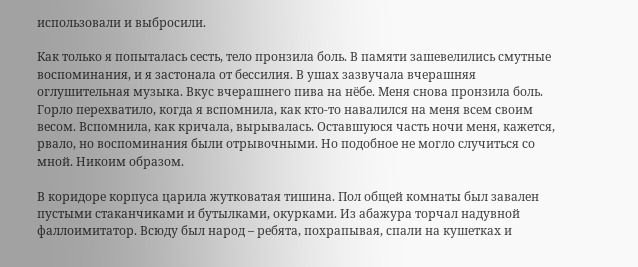использовали и выбросили.

Как только я попыталась сесть, тело пронзила боль. В памяти зашевелились смутные воспоминания, и я застонала от бессилия. В ушах зазвучала вчерашняя оглушительная музыка. Вкус вчерашнего пива на нёбе. Меня снова пронзила боль. Горло перехватило, когда я вспомнила, как кто-то навалился на меня всем своим весом. Вспомнила, как кричала, вырывалась. Оставшуюся часть ночи меня, кажется, рвало, но воспоминания были отрывочными. Но подобное не могло случиться со мной. Никоим образом.

В коридоре корпуса царила жутковатая тишина. Пол общей комнаты был завален пустыми стаканчиками и бутылками, окурками. Из абажура торчал надувной фаллоимитатор. Всюду был народ – ребята, похрапывая, спали на кушетках и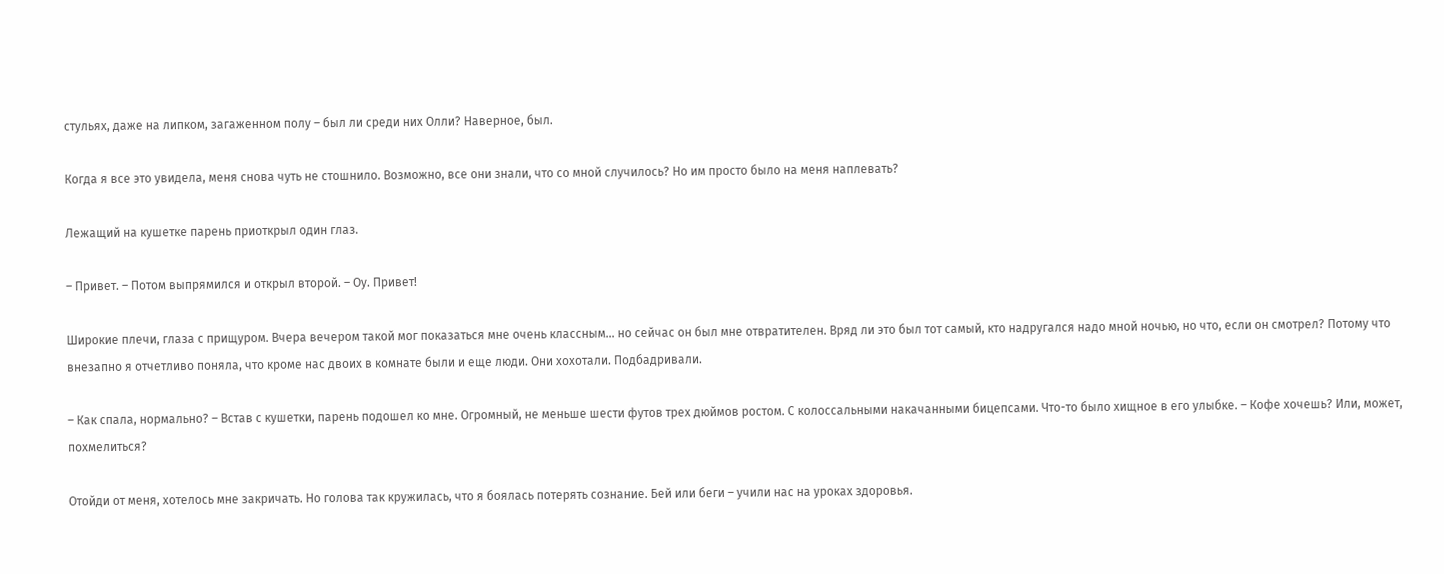стульях, даже на липком, загаженном полу – был ли среди них Олли? Наверное, был.

Когда я все это увидела, меня снова чуть не стошнило. Возможно, все они знали, что со мной случилось? Но им просто было на меня наплевать?

Лежащий на кушетке парень приоткрыл один глаз.

– Привет. – Потом выпрямился и открыл второй. – Оу. Привет!

Широкие плечи, глаза с прищуром. Вчера вечером такой мог показаться мне очень классным… но сейчас он был мне отвратителен. Вряд ли это был тот самый, кто надругался надо мной ночью, но что, если он смотрел? Потому что внезапно я отчетливо поняла, что кроме нас двоих в комнате были и еще люди. Они хохотали. Подбадривали.

– Как спала, нормально? – Встав с кушетки, парень подошел ко мне. Огромный, не меньше шести футов трех дюймов ростом. С колоссальными накачанными бицепсами. Что-то было хищное в его улыбке. – Кофе хочешь? Или, может, похмелиться?

Отойди от меня, хотелось мне закричать. Но голова так кружилась, что я боялась потерять сознание. Бей или беги – учили нас на уроках здоровья.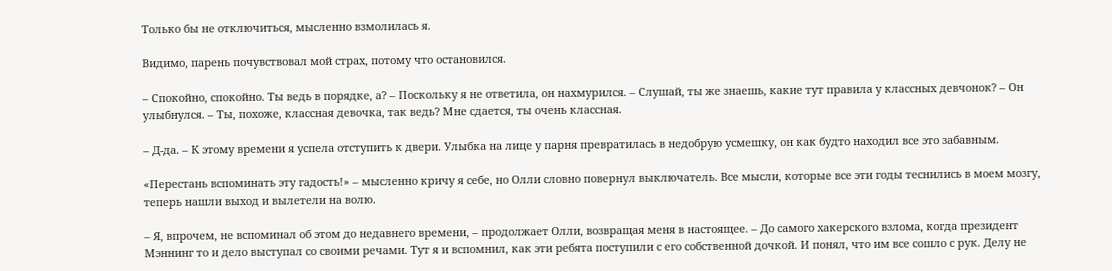Только бы не отключиться, мысленно взмолилась я.

Видимо, парень почувствовал мой страх, потому что остановился.

– Спокойно, спокойно. Ты ведь в порядке, а? – Поскольку я не ответила, он нахмурился. – Слушай, ты же знаешь, какие тут правила у классных девчонок? – Он улыбнулся. – Ты, похоже, классная девочка, так ведь? Мне сдается, ты очень классная.

– Д-да. – К этому времени я успела отступить к двери. Улыбка на лице у парня превратилась в недобрую усмешку, он как будто находил все это забавным.

«Перестань вспоминать эту гадость!» – мысленно кричу я себе, но Олли словно повернул выключатель. Все мысли, которые все эти годы теснились в моем мозгу, теперь нашли выход и вылетели на волю.

– Я, впрочем, не вспоминал об этом до недавнего времени, – продолжает Олли, возвращая меня в настоящее. – До самого хакерского взлома, когда президент Мэннинг то и дело выступал со своими речами. Тут я и вспомнил, как эти ребята поступили с его собственной дочкой. И понял, что им все сошло с рук. Делу не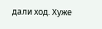дали ход. Хуже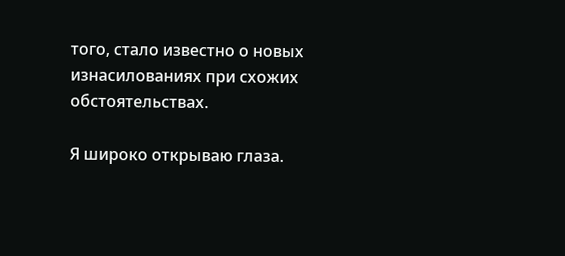того, стало известно о новых изнасилованиях при схожих обстоятельствах.

Я широко открываю глаза.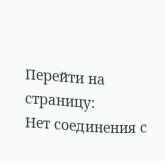Перейти на страницу:
Нет соединения с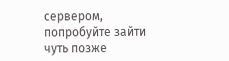сервером, попробуйте зайти чуть позже